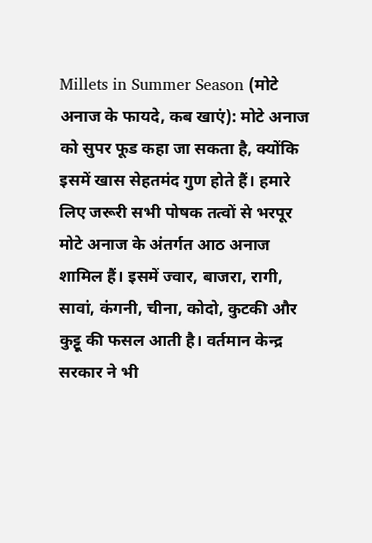Millets in Summer Season (मोटे अनाज के फायदे, कब खाएं): मोटे अनाज को सुपर फूड कहा जा सकता है, क्योंकि इसमें खास सेहतमंद गुण होते हैं। हमारे लिए जरूरी सभी पोषक तत्वों से भरपूर मोटे अनाज के अंतर्गत आठ अनाज शामिल हैं। इसमें ज्वार, बाजरा, रागी, सावां, कंगनी, चीना, कोदो, कुटकी और कुट्टू की फसल आती है। वर्तमान केन्द्र सरकार ने भी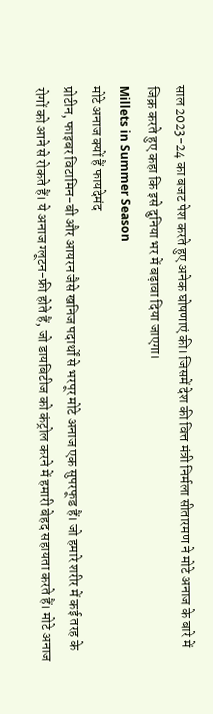साल 2023-24 का बजट पेश करते हुए अनेक घोषणाएं की। जिसमें देश की वित्त मंत्री निर्मला सीतारमण ने मोटे अनाज के बारे में जिक्र करते हुए कहा कि इसे दुनिया भर में बढ़ावा दिया जाएगा।
Millets in Summer Season
मोटे अनाज क्यों हैं फायदेमंद
प्रोटीन, फाइबर विटामिन-बी और आयरन जैसे खनिज पदार्थों से भरपूर मोटे अनाज एक सुपरफूड हैं। जो हमारे शरीर में कई तरह के रोगों को आने से रोकते हैं। ये अनाज ग्लूटन-फ्री होते हैं, जो डायबिटीज को कंट्रोल करने में हमारी बेहद सहायता करते हैं। मोटे अनाज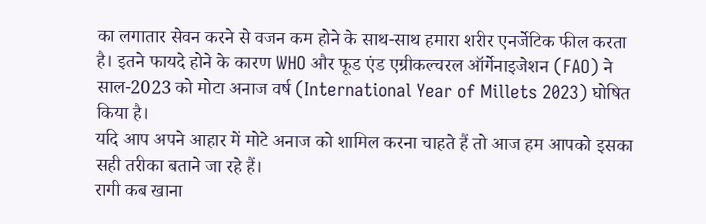का लगातार सेवन करने से वजन कम होने के साथ-साथ हमारा शरीर एनर्जेटिक फील करता है। इतने फायदे होने के कारण WHO और फूड एंड एग्रीकल्चरल ऑर्गेनाइजेशन (FAO) ने साल-2023 को मोटा अनाज वर्ष (International Year of Millets 2023) घोषित किया है।
यदि आप अपने आहार में मोटे अनाज को शामिल करना चाहते हैं तो आज हम आपको इसका सही तरीका बताने जा रहे हैं।
रागी कब खाना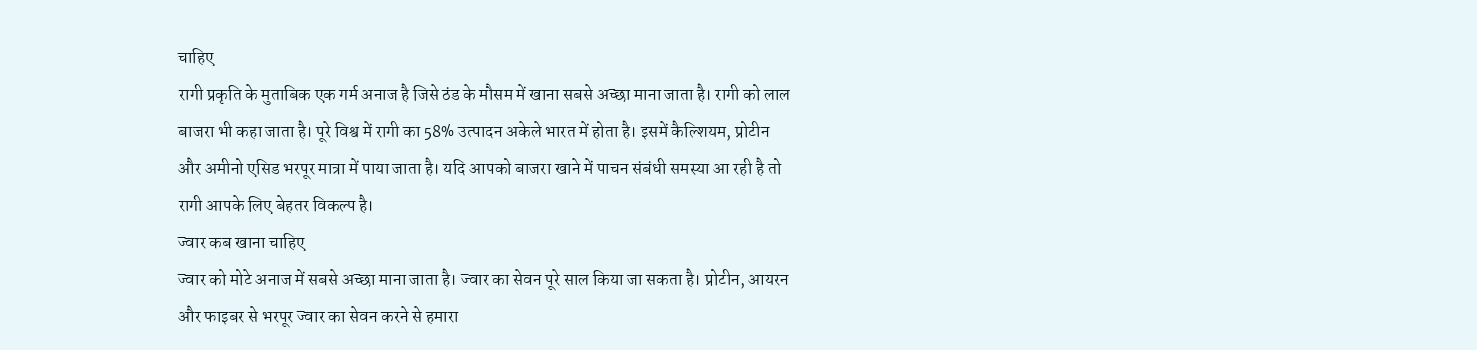चाहिए
रागी प्रकृति के मुताबिक एक गर्म अनाज है जिसे ठंड के मौसम में खाना सबसे अच्छा माना जाता है। रागी को लाल बाजरा भी कहा जाता है। पूरे विश्व में रागी का 58% उत्पादन अकेले भारत में होता है। इसमें कैल्शियम, प्रोटीन और अमीनो एसिड भरपूर मात्रा में पाया जाता है। यदि आपको बाजरा खाने में पाचन संबंधी समस्या आ रही है तो रागी आपके लिए बेहतर विकल्प है।
ज्वार कब खाना चाहिए
ज्वार को मोटे अनाज में सबसे अच्छा माना जाता है। ज्वार का सेवन पूरे साल किया जा सकता है। प्रोटीन, आयरन और फाइबर से भरपूर ज्वार का सेवन करने से हमारा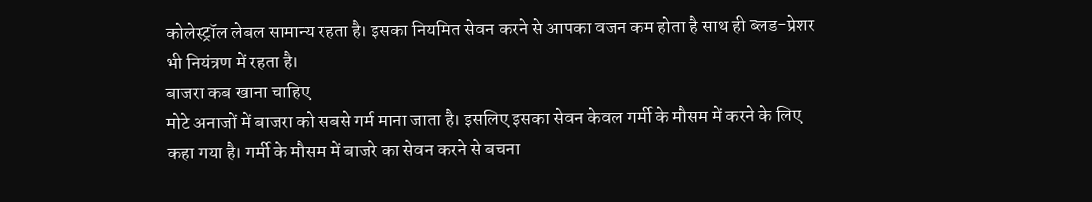कोलेस्ट्रॉल लेबल सामान्य रहता है। इसका नियमित सेवन करने से आपका वजन कम होता है साथ ही ब्लड-प्रेशर भी नियंत्रण में रहता है।
बाजरा कब खाना चाहिए
मोटे अनाजों में बाजरा को सबसे गर्म माना जाता है। इसलिए इसका सेवन केवल गर्मी के मौसम में करने के लिए कहा गया है। गर्मी के मौसम में बाजरे का सेवन करने से बचना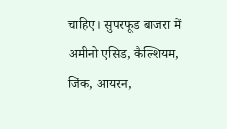चाहिए। सुपरफूड बाजरा में अमीनो एसिड, कैल्शियम, जिंक, आयरन,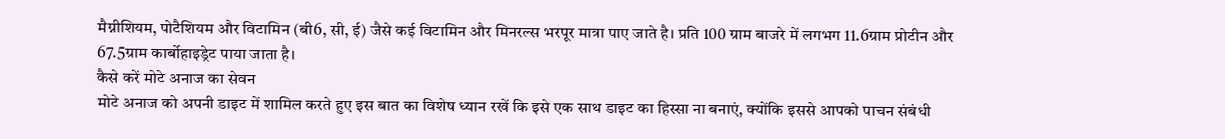मैग्नीशियम, पोटैशियम और विटामिन (बी6, सी, ई) जैसे कई विटामिन और मिनरल्स भरपूर मात्रा पाए जाते है। प्रति 100 ग्राम बाजरे में लगभग 11.6ग्राम प्रोटीन और 67.5ग्राम कार्बोहाइड्रेट पाया जाता है।
कैसे करें मोटे अनाज का सेवन
मोटे अनाज को अपनी डाइट में शामिल करते हुए इस बात का विशेष ध्यान रखें कि इसे एक साथ डाइट का हिस्सा ना बनाएं, क्योंकि इससे आपको पाचन संबंधी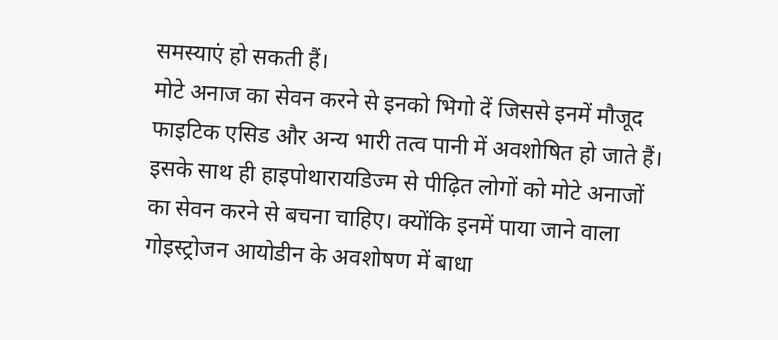समस्याएं हो सकती हैं।
मोटे अनाज का सेवन करने से इनको भिगो दें जिससे इनमें मौजूद फाइटिक एसिड और अन्य भारी तत्व पानी में अवशोषित हो जाते हैं।
इसके साथ ही हाइपोथारायडिज्म से पीढ़ित लोगों को मोटे अनाजों का सेवन करने से बचना चाहिए। क्योंकि इनमें पाया जाने वाला गोइस्ट्रोजन आयोडीन के अवशोषण में बाधा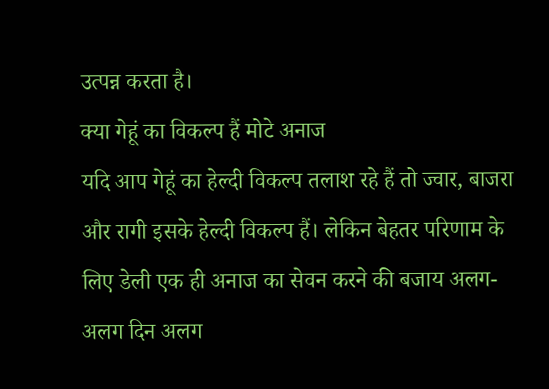उत्पन्न करता है।
क्या गेहूं का विकल्प हैं मोटे अनाज
यदि आप गेहूं का हेल्दी विकल्प तलाश रहे हैं तो ज्वार, बाजरा और रागी इसके हेल्दी विकल्प हैं। लेकिन बेहतर परिणाम के लिए डेली एक ही अनाज का सेवन करने की बजाय अलग-अलग दिन अलग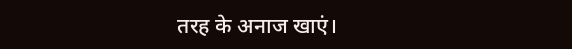तरह के अनाज खाएं।